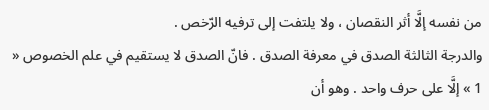من نفسه إلَّا أثر النقصان ، ولا يلتفت إلى ترفيه الرّخص .
والدرجة الثالثة الصدق في معرفة الصدق . فانّ الصدق لا يستقيم في علم الخصوص « 1 » إلَّا على حرف واحد . وهو أن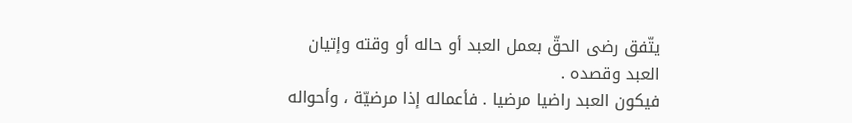يتّفق رضى الحقّ بعمل العبد أو حاله أو وقته وإتيان العبد وقصده .
فيكون العبد راضيا مرضيا . فأعماله إذا مرضيّة ، وأحواله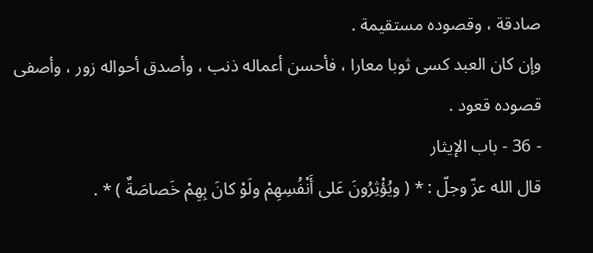صادقة ، وقصوده مستقيمة .
وإن كان العبد كسى ثوبا معارا ، فأحسن أعماله ذنب ، وأصدق أحواله زور ، وأصفى قصوده قعود .
- 36 - باب الإيثار
قال الله عزّ وجلّ : * ( ويُؤْثِرُونَ عَلى أَنْفُسِهِمْ ولَوْ كانَ بِهِمْ خَصاصَةٌ ) * .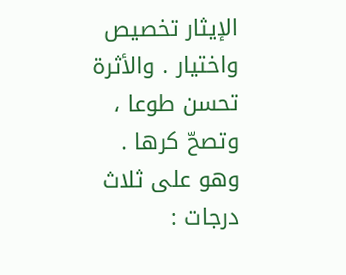الإيثار تخصيص واختيار . والأثرة تحسن طوعا ، وتصحّ كرها .
وهو على ثلاث درجات :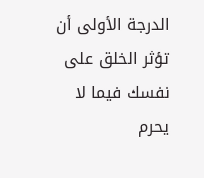الدرجة الأولى أن تؤثر الخلق على نفسك فيما لا يحرم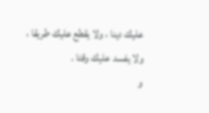عليك دينا ، ولا يقطع عليك طريقا ، ولا يفسد عليك وقتا .
و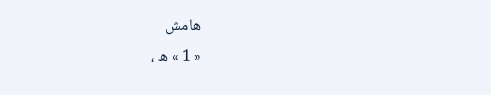هامش
« 1 » ه ،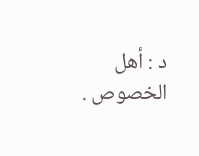د : أهل الخصوص .